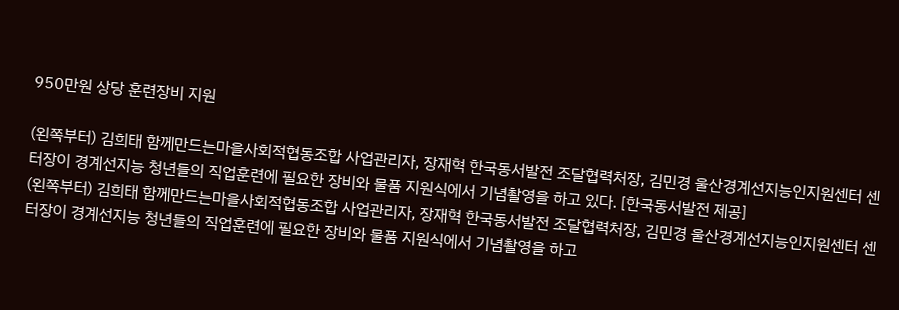950만원 상당 훈련장비 지원

(왼쪽부터) 김희태 함께만드는마을사회적협동조합 사업관리자, 장재혁 한국동서발전 조달협력처장, 김민경 울산경계선지능인지원센터 센터장이 경계선지능 청년들의 직업훈련에 필요한 장비와 물품 지원식에서 기념촬영을 하고 있다. [한국동서발전 제공]
(왼쪽부터) 김희태 함께만드는마을사회적협동조합 사업관리자, 장재혁 한국동서발전 조달협력처장, 김민경 울산경계선지능인지원센터 센터장이 경계선지능 청년들의 직업훈련에 필요한 장비와 물품 지원식에서 기념촬영을 하고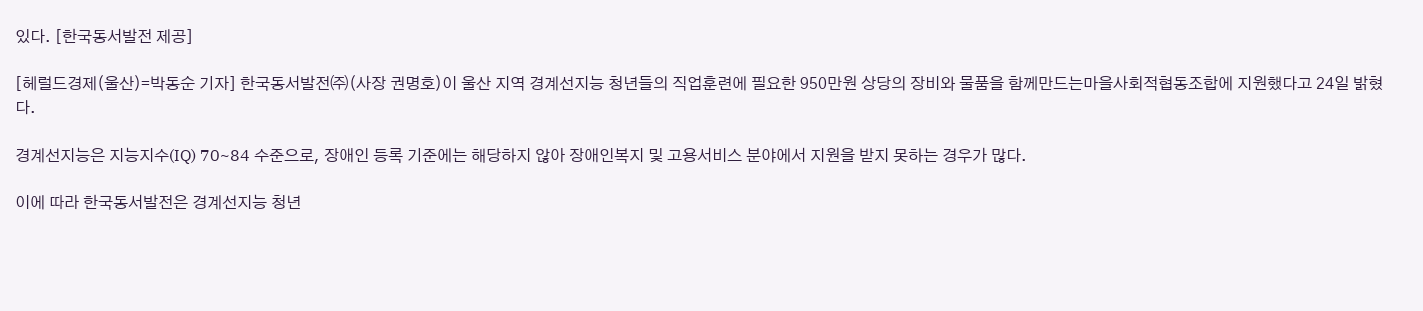있다. [한국동서발전 제공]

[헤럴드경제(울산)=박동순 기자] 한국동서발전㈜(사장 권명호)이 울산 지역 경계선지능 청년들의 직업훈련에 필요한 950만원 상당의 장비와 물품을 함께만드는마을사회적협동조합에 지원했다고 24일 밝혔다.

경계선지능은 지능지수(IQ) 70~84 수준으로, 장애인 등록 기준에는 해당하지 않아 장애인복지 및 고용서비스 분야에서 지원을 받지 못하는 경우가 많다.

이에 따라 한국동서발전은 경계선지능 청년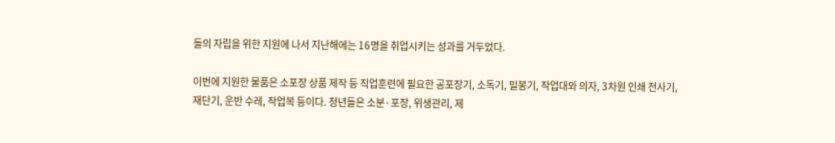들의 자립을 위한 지원에 나서 지난해에는 16명을 취업시키는 성과를 거두었다.

이번에 지원한 물품은 소포장 상품 제작 등 직업훈련에 필요한 공포장기, 소독기, 밀봉기, 작업대와 의자, 3차원 인쇄 전사기, 재단기, 운반 수레, 작업복 등이다. 청년들은 소분·포장, 위생관리, 제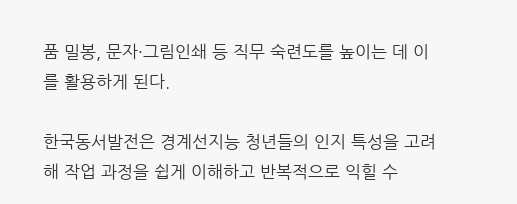품 밀봉, 문자·그림인쇄 등 직무 숙련도를 높이는 데 이를 활용하게 된다.

한국동서발전은 경계선지능 청년들의 인지 특성을 고려해 작업 과정을 쉽게 이해하고 반복적으로 익힐 수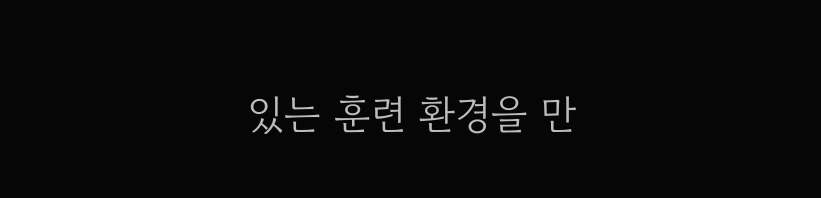있는 훈련 환경을 만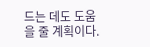드는 데도 도움을 줄 계획이다.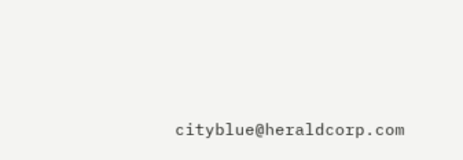cityblue@heraldcorp.com